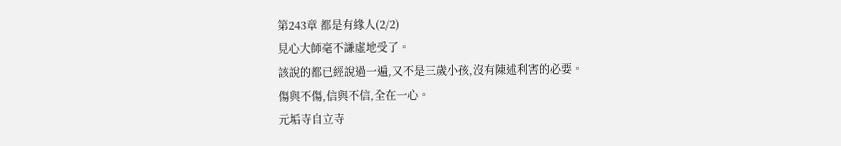第243章 都是有緣人(2/2)
見心大師毫不謙虛地受了。
該說的都已經說過一遍,又不是三歲小孩,沒有陳述利害的必要。
傷與不傷,信與不信,全在一心。
元垢寺自立寺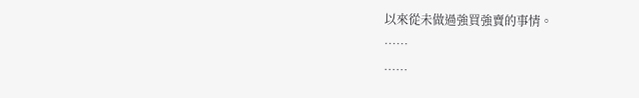以來從未做過強買強賣的事情。
……
……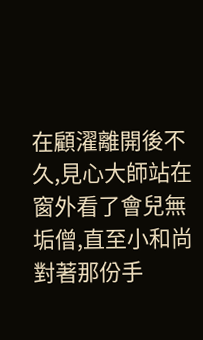在顧濯離開後不久,見心大師站在窗外看了會兒無垢僧,直至小和尚對著那份手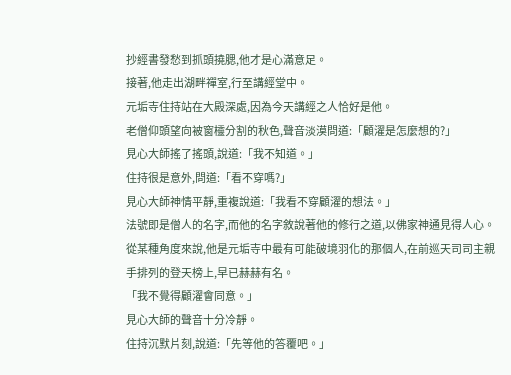抄經書發愁到抓頭撓腮,他才是心滿意足。
接著,他走出湖畔禪室,行至講經堂中。
元垢寺住持站在大殿深處,因為今天講經之人恰好是他。
老僧仰頭望向被窗欞分割的秋色,聲音淡漠問道:「顧濯是怎麼想的?」
見心大師搖了搖頭,說道:「我不知道。」
住持很是意外,問道:「看不穿嗎?」
見心大師神情平靜,重複說道:「我看不穿顧濯的想法。」
法號即是僧人的名字,而他的名字敘說著他的修行之道,以佛家神通見得人心。
從某種角度來說,他是元垢寺中最有可能破境羽化的那個人,在前巡天司司主親手排列的登天榜上,早已赫赫有名。
「我不覺得顧濯會同意。」
見心大師的聲音十分冷靜。
住持沉默片刻,說道:「先等他的答覆吧。」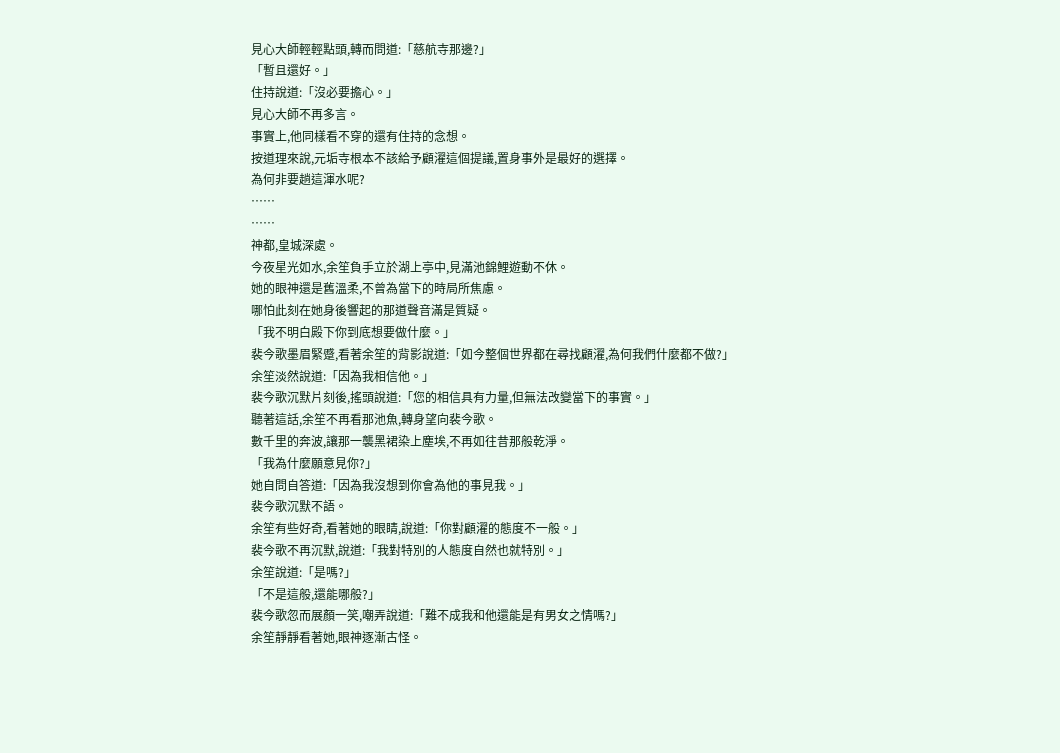見心大師輕輕點頭,轉而問道:「慈航寺那邊?」
「暫且還好。」
住持說道:「沒必要擔心。」
見心大師不再多言。
事實上,他同樣看不穿的還有住持的念想。
按道理來說,元垢寺根本不該給予顧濯這個提議,置身事外是最好的選擇。
為何非要趟這渾水呢?
……
……
神都,皇城深處。
今夜星光如水,余笙負手立於湖上亭中,見滿池錦鯉遊動不休。
她的眼神還是舊溫柔,不曾為當下的時局所焦慮。
哪怕此刻在她身後響起的那道聲音滿是質疑。
「我不明白殿下你到底想要做什麼。」
裴今歌墨眉緊蹙,看著余笙的背影說道:「如今整個世界都在尋找顧濯,為何我們什麼都不做?」
余笙淡然說道:「因為我相信他。」
裴今歌沉默片刻後,搖頭說道:「您的相信具有力量,但無法改變當下的事實。」
聽著這話,余笙不再看那池魚,轉身望向裴今歌。
數千里的奔波,讓那一襲黑裙染上塵埃,不再如往昔那般乾淨。
「我為什麼願意見你?」
她自問自答道:「因為我沒想到你會為他的事見我。」
裴今歌沉默不語。
余笙有些好奇,看著她的眼睛,說道:「你對顧濯的態度不一般。」
裴今歌不再沉默,說道:「我對特別的人態度自然也就特別。」
余笙說道:「是嗎?」
「不是這般,還能哪般?」
裴今歌忽而展顏一笑,嘲弄說道:「難不成我和他還能是有男女之情嗎?」
余笙靜靜看著她,眼神逐漸古怪。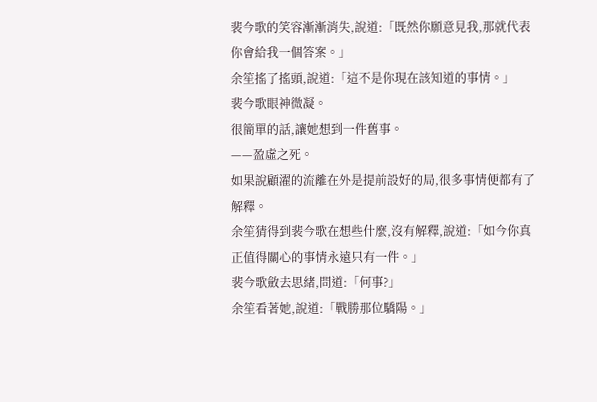裴今歌的笑容漸漸消失,說道:「既然你願意見我,那就代表你會給我一個答案。」
余笙搖了搖頭,說道:「這不是你現在該知道的事情。」
裴今歌眼神微凝。
很簡單的話,讓她想到一件舊事。
——盈虛之死。
如果說顧濯的流離在外是提前設好的局,很多事情便都有了解釋。
余笙猜得到裴今歌在想些什麼,沒有解釋,說道:「如今你真正值得關心的事情永遠只有一件。」
裴今歌斂去思緒,問道:「何事?」
余笙看著她,說道:「戰勝那位驕陽。」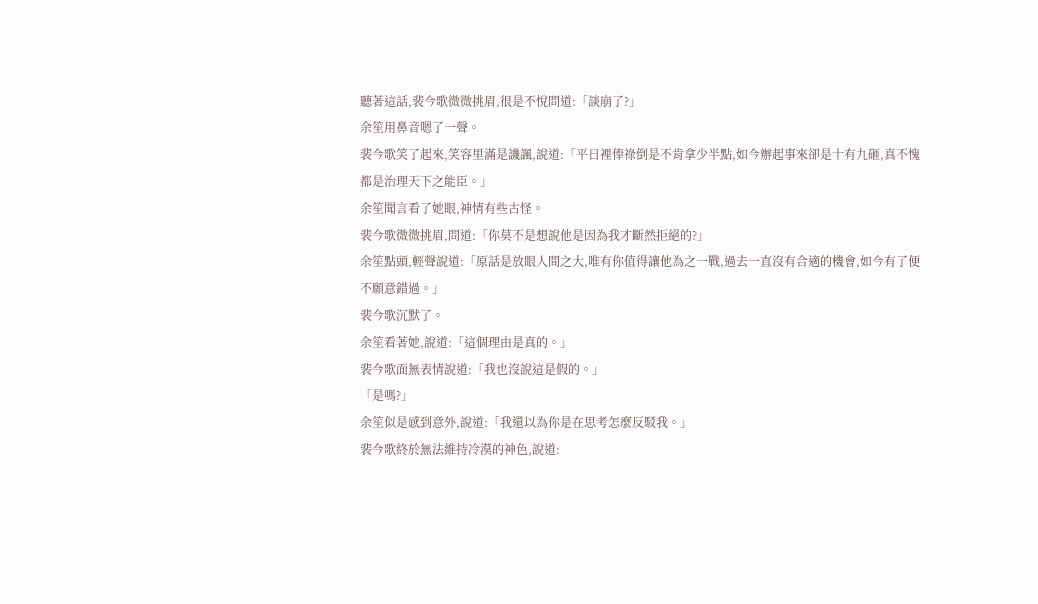聽著這話,裴今歌微微挑眉,很是不悅問道:「談崩了?」
余笙用鼻音嗯了一聲。
裴今歌笑了起來,笑容里滿是譏諷,說道:「平日裡俸祿倒是不肯拿少半點,如今辦起事來卻是十有九砸,真不愧都是治理天下之能臣。」
余笙聞言看了她眼,神情有些古怪。
裴今歌微微挑眉,問道:「你莫不是想說他是因為我才斷然拒絕的?」
余笙點頭,輕聲說道:「原話是放眼人間之大,唯有你值得讓他為之一戰,過去一直沒有合適的機會,如今有了便不願意錯過。」
裴今歌沉默了。
余笙看著她,說道:「這個理由是真的。」
裴今歌面無表情說道:「我也沒說這是假的。」
「是嗎?」
余笙似是感到意外,說道:「我還以為你是在思考怎麼反駁我。」
裴今歌終於無法維持冷漠的神色,說道: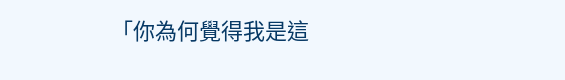「你為何覺得我是這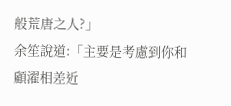般荒唐之人?」
余笙說道:「主要是考慮到你和顧濯相差近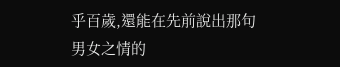乎百歲,還能在先前說出那句男女之情的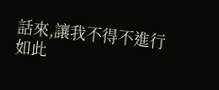話來,讓我不得不進行如此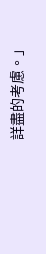詳盡的考慮。」